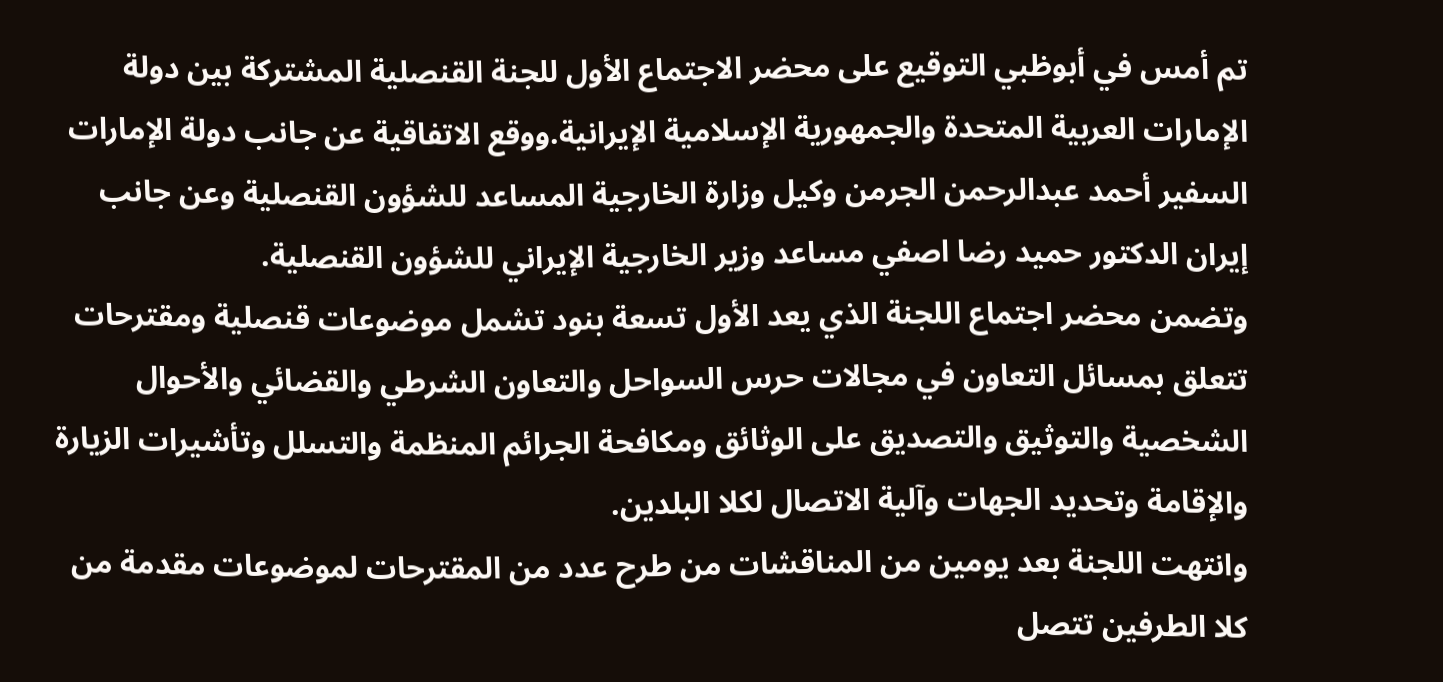تم أمس في أبوظبي التوقيع على محضر الاجتماع الأول للجنة القنصلية المشتركة بين دولة الإمارات العربية المتحدة والجمهورية الإسلامية الإيرانية.ووقع الاتفاقية عن جانب دولة الإمارات السفير أحمد عبدالرحمن الجرمن وكيل وزارة الخارجية المساعد للشؤون القنصلية وعن جانب إيران الدكتور حميد رضا اصفي مساعد وزير الخارجية الإيراني للشؤون القنصلية.
وتضمن محضر اجتماع اللجنة الذي يعد الأول تسعة بنود تشمل موضوعات قنصلية ومقترحات تتعلق بمسائل التعاون في مجالات حرس السواحل والتعاون الشرطي والقضائي والأحوال الشخصية والتوثيق والتصديق على الوثائق ومكافحة الجرائم المنظمة والتسلل وتأشيرات الزيارة والإقامة وتحديد الجهات وآلية الاتصال لكلا البلدين.
وانتهت اللجنة بعد يومين من المناقشات من طرح عدد من المقترحات لموضوعات مقدمة من كلا الطرفين تتصل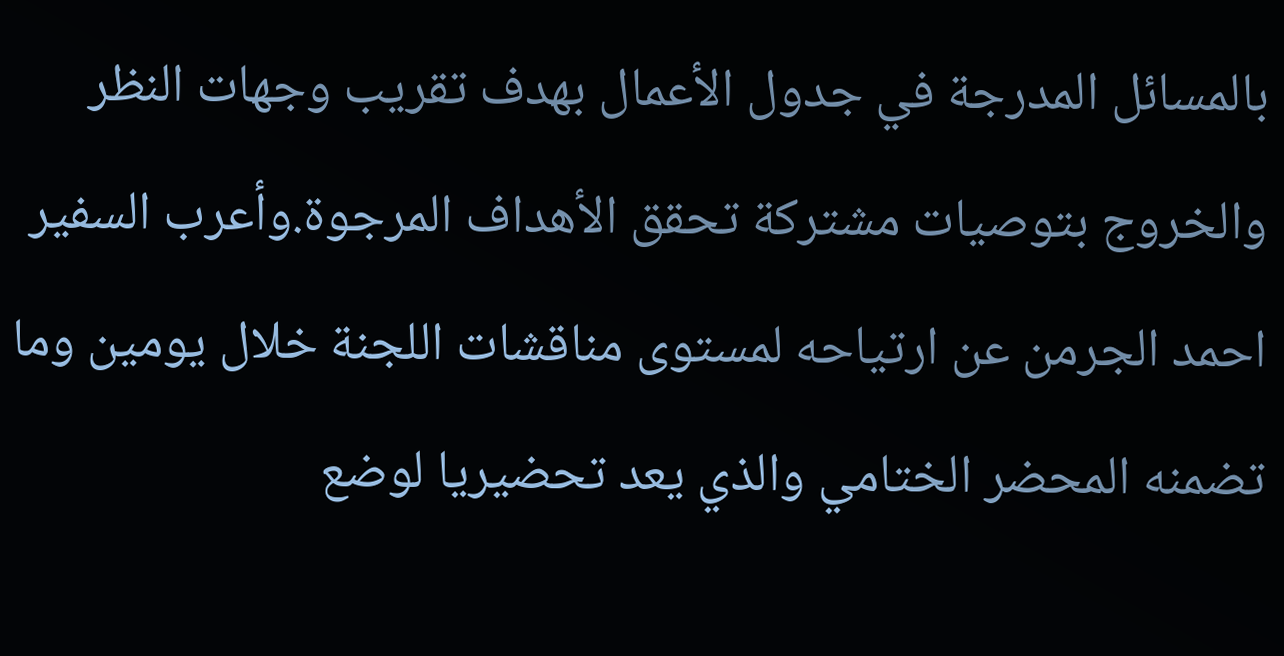بالمسائل المدرجة في جدول الأعمال بهدف تقريب وجهات النظر والخروج بتوصيات مشتركة تحقق الأهداف المرجوة.وأعرب السفير احمد الجرمن عن ارتياحه لمستوى مناقشات اللجنة خلال يومين وما تضمنه المحضر الختامي والذي يعد تحضيريا لوضع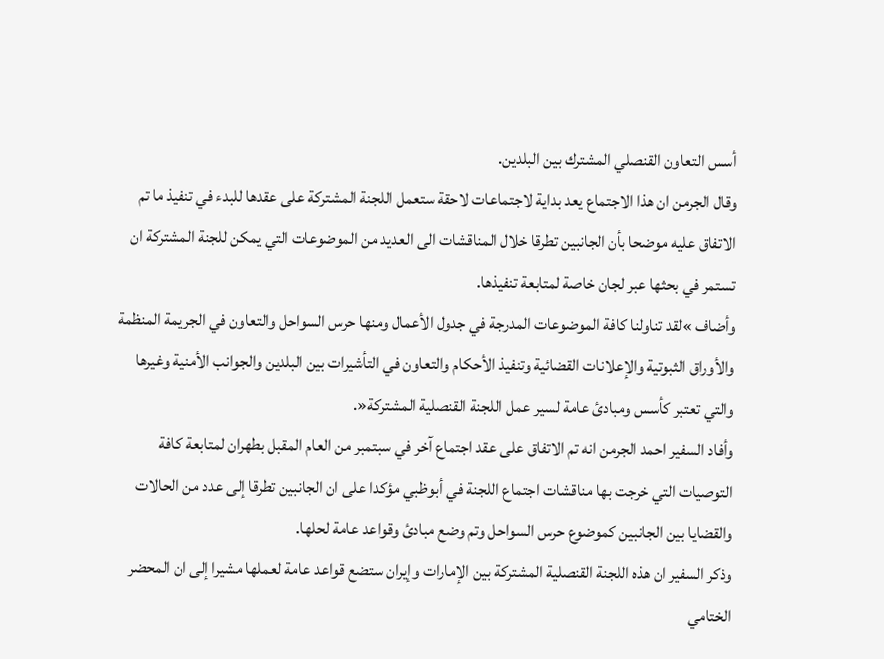أسس التعاون القنصلي المشترك بين البلدين.
وقال الجرمن ان هذا الاجتماع يعد بداية لاجتماعات لاحقة ستعمل اللجنة المشتركة على عقدها للبدء في تنفيذ ما تم الاتفاق عليه موضحا بأن الجانبين تطرقا خلال المناقشات الى العديد من الموضوعات التي يمكن للجنة المشتركة ان تستمر في بحثها عبر لجان خاصة لمتابعة تنفيذها.
وأضاف »لقد تناولنا كافة الموضوعات المدرجة في جدول الأعمال ومنها حرس السواحل والتعاون في الجريمة المنظمة والأوراق الثبوتية والإعلانات القضائية وتنفيذ الأحكام والتعاون في التأشيرات بين البلدين والجوانب الأمنية وغيرها والتي تعتبر كأسس ومبادئ عامة لسير عمل اللجنة القنصلية المشتركة«.
وأفاد السفير احمد الجرمن انه تم الاتفاق على عقد اجتماع آخر في سبتمبر من العام المقبل بطهران لمتابعة كافة التوصيات التي خرجت بها مناقشات اجتماع اللجنة في أبوظبي مؤكدا على ان الجانبين تطرقا إلى عدد من الحالات والقضايا بين الجانبين كموضوع حرس السواحل وتم وضع مبادئ وقواعد عامة لحلها.
وذكر السفير ان هذه اللجنة القنصلية المشتركة بين الإمارات وإيران ستضع قواعد عامة لعملها مشيرا إلى ان المحضر الختامي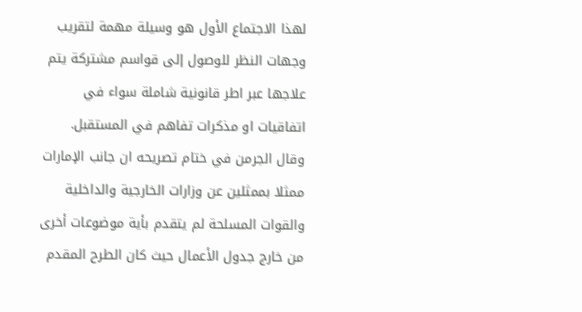لهذا الاجتماع الأول هو وسيلة مهمة لتقريب وجهات النظر للوصول إلى قواسم مشتركة يتم علاجها عبر اطر قانونية شاملة سواء في اتفاقيات او مذكرات تفاهم في المستقبل.
وقال الجرمن في ختام تصريحه ان جانب الإمارات ممثلا بممثلين عن وزارات الخارجية والداخلية والقوات المسلحة لم يتقدم بأية موضوعات أخرى من خارج جدول الأعمال حيث كان الطرح المقدم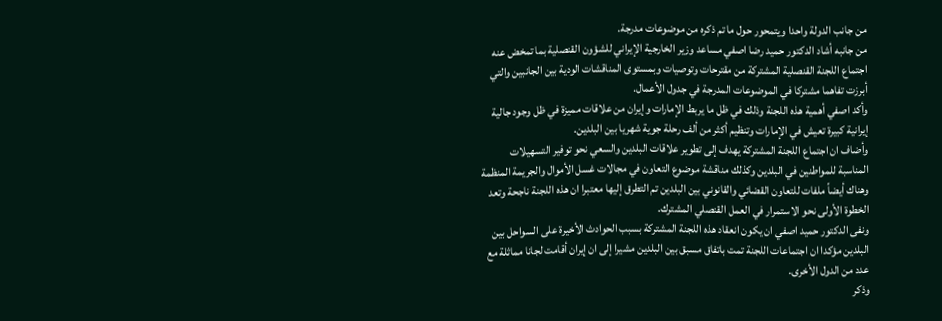من جانب الدولة واحدا ويتمحور حول ما تم ذكره من موضوعات مدرجة.
من جانبه أشاد الدكتور حميد رضا اصفي مساعد وزير الخارجية الإيراني للشؤون القنصلية بما تمخض عنه اجتماع اللجنة القنصلية المشتركة من مقترحات وتوصيات وبمستوى المناقشات الودية بين الجانبين والتي أبرزت تفاهما مشتركا في الموضوعات المدرجة في جدول الأعمال.
وأكد اصفي أهمية هذه اللجنة وذلك في ظل ما يربط الإمارات وإيران من علاقات مميزة في ظل وجود جالية إيرانية كبيرة تعيش في الإمارات وتنظيم أكثر من ألف رحلة جوية شهريا بين البلدين.
وأضاف ان اجتماع اللجنة المشتركة يهدف إلى تطوير علاقات البلدين والسعي نحو توفير التسهيلات المناسبة للمواطنين في البلدين وكذلك مناقشة موضوع التعاون في مجالات غسل الأموال والجريمة المنظمة وهناك أيضاً ملفات للتعاون القضائي والقانوني بين البلدين تم التطرق إليها معتبرا ان هذه اللجنة ناجحة وتعد الخطوة الأولى نحو الاستمرار في العمل القنصلي المشترك.
ونفى الدكتور حميد اصفي ان يكون انعقاد هذه اللجنة المشتركة بسبب الحوادث الأخيرة على السواحل بين البلدين مؤكدا ان اجتماعات اللجنة تمت باتفاق مسبق بين البلدين مشيرا إلى ان إيران أقامت لجانا مماثلة مع عدد من الدول الأخرى.
وذكر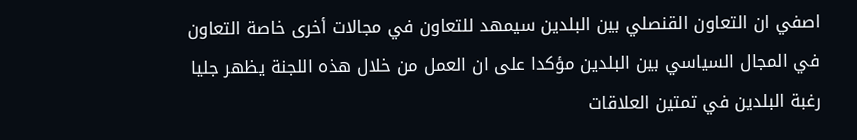اصفي ان التعاون القنصلي بين البلدين سيمهد للتعاون في مجالات أخرى خاصة التعاون في المجال السياسي بين البلدين مؤكدا على ان العمل من خلال هذه اللجنة يظهر جليا رغبة البلدين في تمتين العلاقات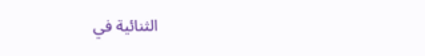الثنائية في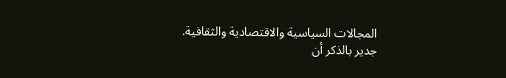المجالات السياسية والاقتصادية والثقافية.
جدير بالذكر أن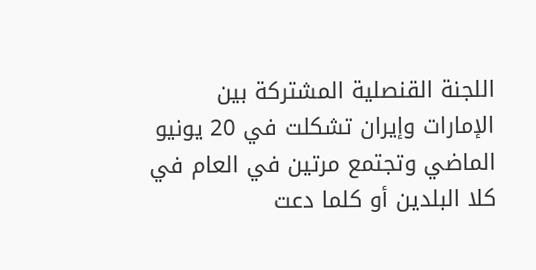اللجنة القنصلية المشتركة بين الإمارات وإيران تشكلت في 20 يونيو الماضي وتجتمع مرتين في العام في كلا البلدين أو كلما دعت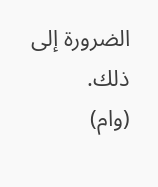الضرورة إلى ذلك.
(وام)